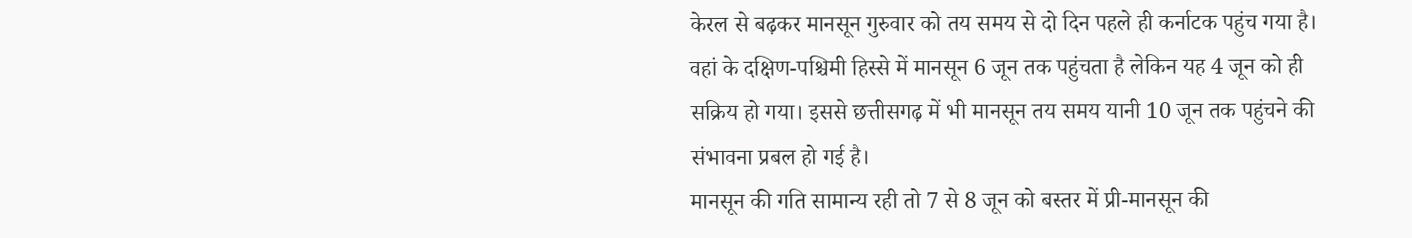केरल से बढ़कर मानसून गुरुवार को तय समय से दो दिन पहले ही कर्नाटक पहुंच गया है। वहां के दक्षिण-पश्चिमी हिस्से में मानसून 6 जून तक पहुंचता है लेकिन यह 4 जून को ही सक्रिय हो गया। इससे छत्तीसगढ़ में भी मानसून तय समय यानी 10 जून तक पहुंचने की संभावना प्रबल हो गई है।
मानसून की गति सामान्य रही तो 7 से 8 जून को बस्तर में प्री-मानसून की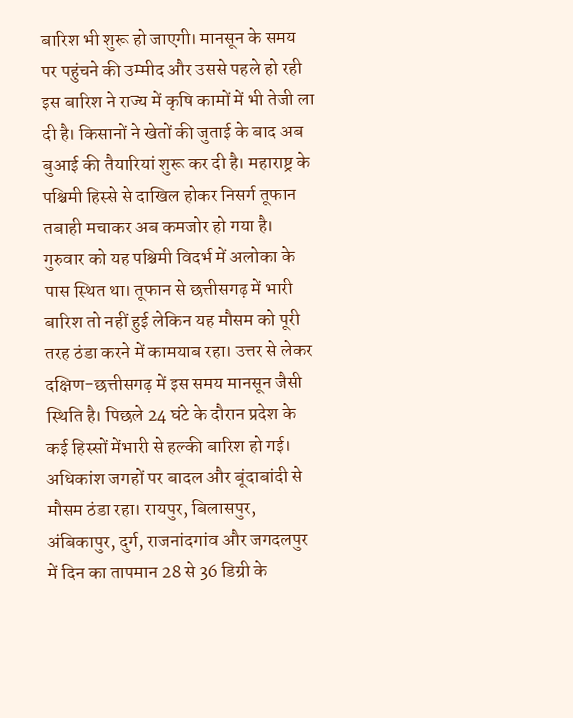बारिश भी शुरू हो जाएगी। मानसून के समय पर पहुंचने की उम्मीद और उससे पहले हो रही इस बारिश ने राज्य में कृषि कामों में भी तेजी ला दी है। किसानों ने खेतों की जुताई के बाद अब बुआई की तैयारियां शुरू कर दी है। महाराष्ट्र के पश्चिमी हिस्से से दाखिल होकर निसर्ग तूफान तबाही मचाकर अब कमजोर हो गया है। गुरुवार को यह पश्चिमी विदर्भ में अलोका के पास स्थित था। तूफान से छत्तीसगढ़ में भारी बारिश तो नहीं हुई लेकिन यह मौसम को पूरी तरह ठंडा करने में कामयाब रहा। उत्तर से लेकर दक्षिण-छत्तीसगढ़ में इस समय मानसून जैसी स्थिति है। पिछले 24 घंटे के दौरान प्रदेश के कई हिस्सों मेंभारी से हल्की बारिश हो गई। अधिकांश जगहों पर बादल और बूंदाबांदी से मौसम ठंडा रहा। रायपुर, बिलासपुर, अंबिकापुर, दुर्ग, राजनांदगांव और जगदलपुर में दिन का तापमान 28 से 36 डिग्री के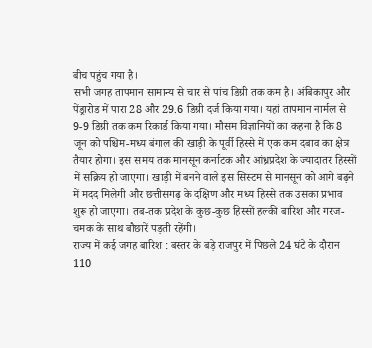बीच पहुंच गया है।
सभी जगह तापमान सामान्य से चार से पांच डिग्री तक कम है। अंबिकापुर और पेंड्रारोड में पारा 28 और 29.6 डिग्री दर्ज किया गया। यहां तापमान नार्मल से 9-9 डिग्री तक कम रिकार्ड किया गया। मौसम विज्ञानियों का कहना है कि 8 जून को पश्चिम-मध्य बंगाल की खाड़ी के पूर्वी हिस्से में एक कम दबाव का क्षेत्र तैयार होगा। इस समय तक मानसून कर्नाटक और आंध्रप्रदेश के ज्यादातर हिस्सों में सक्रिय हो जाएगा। खाड़ी में बनने वाले इस सिस्टम से मानसून को आगे बढ़ने में मदद मिलेगी और छत्तीसगढ़ के दक्षिण और मध्य हिस्से तक उसका प्रभाव शुरू हो जाएगा। तब-तक प्रदेश के कुछ-कुछ हिस्सों हल्की बारिश और गरज-चमक के साथ बौछारें पड़ती रहेंगी।
राज्य में कई जगह बारिश : बस्तर के बड़े राजपुर में पिछले 24 घंटे के दौरान 110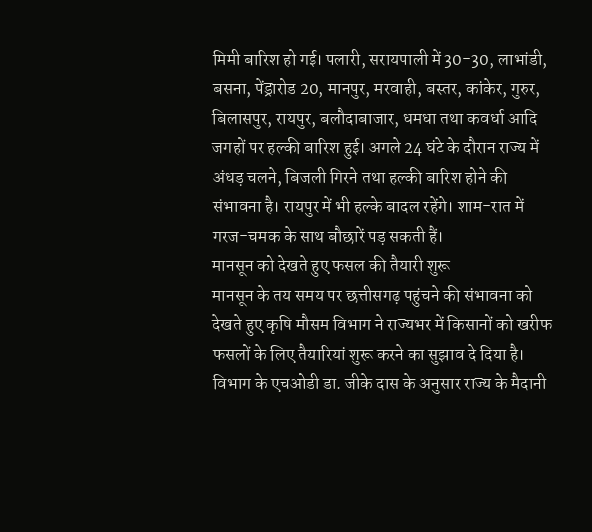मिमी बारिश हो गई। पलारी, सरायपाली में 30-30, लाभांडी, बसना, पेंड्रारोड 20, मानपुर, मरवाही, बस्तर, कांकेर, गुरुर, बिलासपुर, रायपुर, बलौदाबाजार, धमधा तथा कवर्धा आदि जगहों पर हल्की बारिश हुई। अगले 24 घंटे के दौरान राज्य में अंधड़ चलने, बिजली गिरने तथा हल्की बारिश होने की संभावना है। रायपुर में भी हल्के बादल रहेंगे। शाम-रात में गरज-चमक के साथ बौछारें पड़ सकती हैं।
मानसून को देखते हुए फसल की तैयारी शुरू
मानसून के तय समय पर छत्तीसगढ़ पहुंचने की संभावना को देखते हुए कृषि मौसम विभाग ने राज्यभर में किसानों को खरीफ फसलों के लिए तैयारियां शुरू करने का सुझाव दे दिया है। विभाग के एचओडी डा. जीके दास के अनुसार राज्य के मैदानी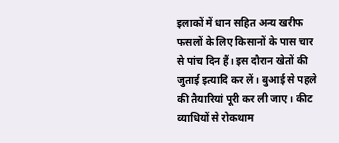इलाकों में धान सहित अन्य खरीफ फसलों के लिए किसानों के पास चार से पांच दिन हैं। इस दौरान खेतों की जुताई इत्यादि कर लें। बुआई से पहले की तैयारियां पूरी कर ली जाए। कीट व्याधियों से रोकथाम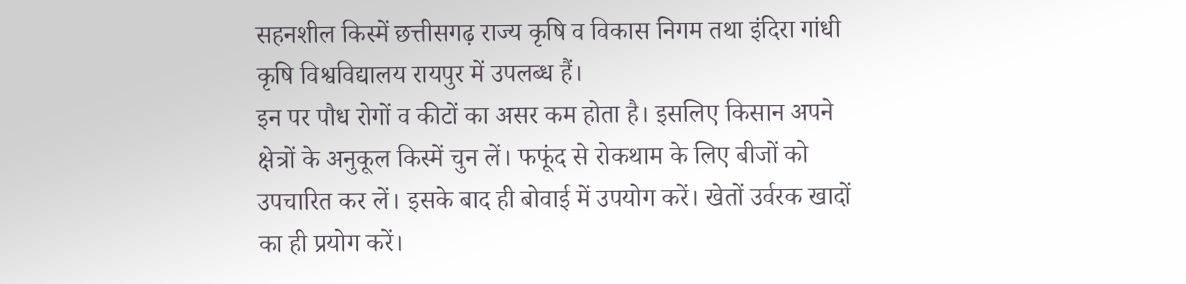सहनशील किस्में छत्तीसगढ़ राज्य कृषि व विकास निगम तथा इंदिरा गांधी कृषि विश्वविद्यालय रायपुर में उपलब्ध हैं।
इन पर पौध रोगों व कीटों का असर कम होता है। इसलिए किसान अपने क्षेत्रों के अनुकूल किस्में चुन लें। फफूंद से रोकथाम के लिए बीजों को उपचारित कर लें। इसके बाद ही बोवाई में उपयोग करें। खेतों उर्वरक खादों का ही प्रयोग करें।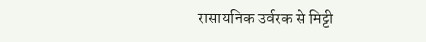रासायनिक उर्वरक से मिट्टी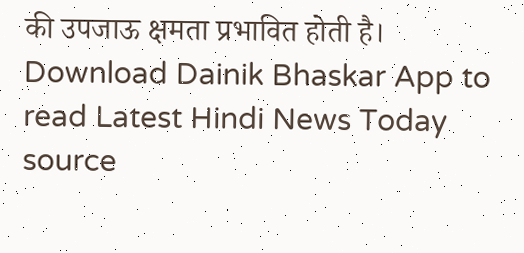की उपजाऊ क्षमता प्रभावित होती है।
Download Dainik Bhaskar App to read Latest Hindi News Today
source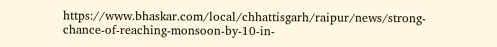https://www.bhaskar.com/local/chhattisgarh/raipur/news/strong-chance-of-reaching-monsoon-by-10-in-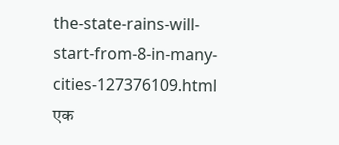the-state-rains-will-start-from-8-in-many-cities-127376109.html
एक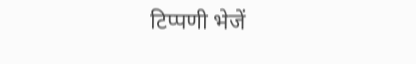टिप्पणी भेजें